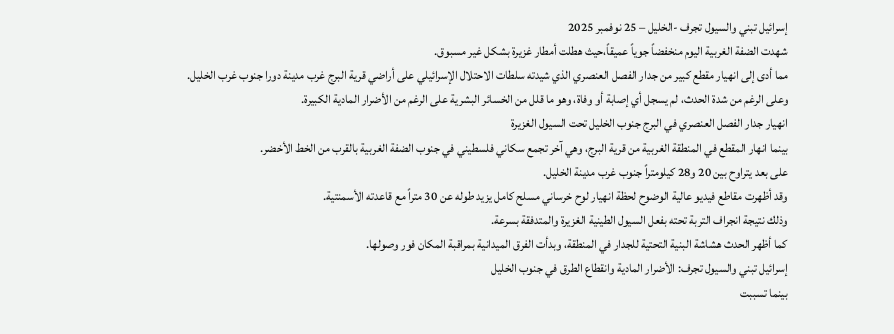إسرائيل تبني والسيول تجرف -الخليل – 25 نوفمبر 2025
شهدت الضفة الغربية اليوم منخفضاً جوياً عميقاً،حيث هطلت أمطار غزيرة بشكل غير مسبوق.
مما أدى إلى انهيار مقطع كبير من جدار الفصل العنصري الذي شيدته سلطات الاحتلال الإسرائيلي على أراضي قرية البرج غرب مدينة دورا جنوب غرب الخليل.
وعلى الرغم من شدة الحدث، لم يسجل أي إصابة أو وفاة، وهو ما قلل من الخسائر البشرية على الرغم من الأضرار المادية الكبيرة.
انهيار جدار الفصل العنصري في البرج جنوب الخليل تحت السيول الغزيرة
بينما انهار المقطع في المنطقة الغربية من قرية البرج، وهي آخر تجمع سكاني فلسطيني في جنوب الضفة الغربية بالقرب من الخط الأخضر.
على بعد يتراوح بين 20 و28 كيلومتراً جنوب غرب مدينة الخليل.
وقد أظهرت مقاطع فيديو عالية الوضوح لحظة انهيار لوح خرساني مسلح كامل يزيد طوله عن 30 متراً مع قاعدته الأسمنتية.
وذلك نتيجة انجراف التربة تحته بفعل السيول الطينية الغزيرة والمتدفقة بسرعة.
كما أظهر الحدث هشاشة البنية التحتية للجدار في المنطقة، وبدأت الفرق الميدانية بمراقبة المكان فور وصولها.
إسرائيل تبني والسيول تجرف: الأضرار المادية وانقطاع الطرق في جنوب الخليل
بينما تسببت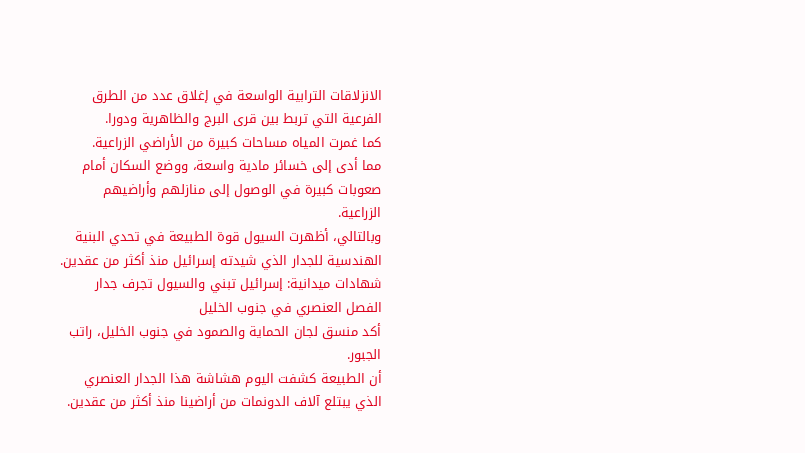الانزلاقات الترابية الواسعة في إغلاق عدد من الطرق الفرعية التي تربط بين قرى البرج والظاهرية ودورا.
كما غمرت المياه مساحات كبيرة من الأراضي الزراعية.
مما أدى إلى خسائر مادية واسعة، ووضع السكان أمام صعوبات كبيرة في الوصول إلى منازلهم وأراضيهم الزراعية.
وبالتالي، أظهرت السيول قوة الطبيعة في تحدي البنية الهندسية للجدار الذي شيدته إسرائيل منذ أكثر من عقدين.
شهادات ميدانية: إسرائيل تبني والسيول تجرف جدار الفصل العنصري في جنوب الخليل
أكد منسق لجان الحماية والصمود في جنوب الخليل، راتب الجبور.
أن الطبيعة كشفت اليوم هشاشة هذا الجدار العنصري الذي يبتلع آلاف الدونمات من أراضينا منذ أكثر من عقدين.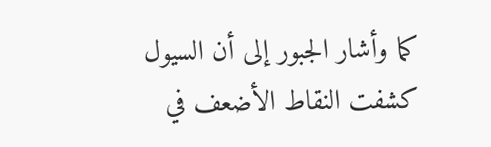كما وأشار الجبور إلى أن السيول كشفت النقاط الأضعف في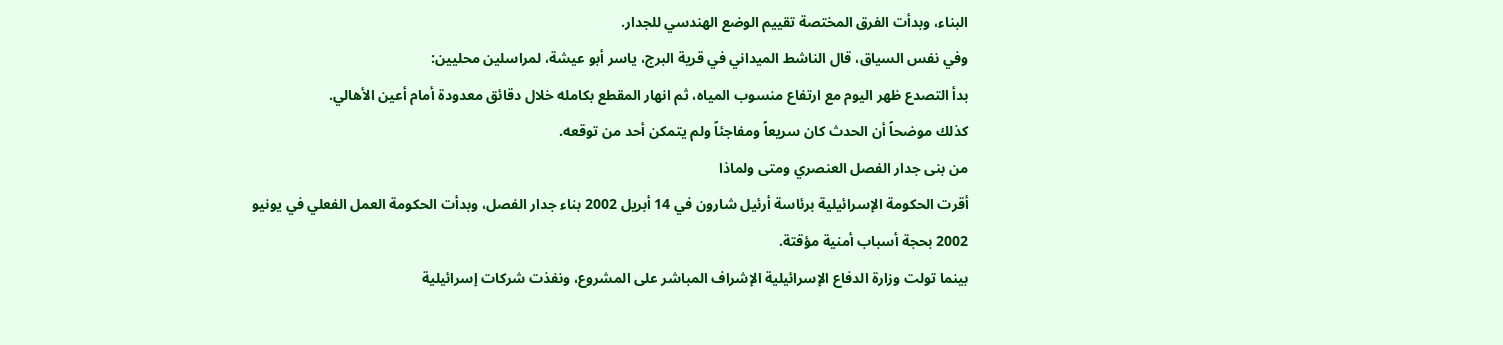البناء، وبدأت الفرق المختصة تقييم الوضع الهندسي للجدار.
وفي نفس السياق، قال الناشط الميداني في قرية البرج، ياسر أبو عيشة، لمراسلين محليين:
بدأ التصدع ظهر اليوم مع ارتفاع منسوب المياه، ثم انهار المقطع بكامله خلال دقائق معدودة أمام أعين الأهالي.
كذلك موضحاً أن الحدث كان سريعاً ومفاجئاً ولم يتمكن أحد من توقعه.
من بنى جدار الفصل العنصري ومتى ولماذا
أقرت الحكومة الإسرائيلية برئاسة أرئيل شارون في 14 أبريل 2002 بناء جدار الفصل، وبدأت الحكومة العمل الفعلي في يونيو 2002 بحجة أسباب أمنية مؤقتة.
بينما تولت وزارة الدفاع الإسرائيلية الإشراف المباشر على المشروع، ونفذت شركات إسرائيلية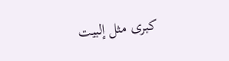كبرى مثل إلبيت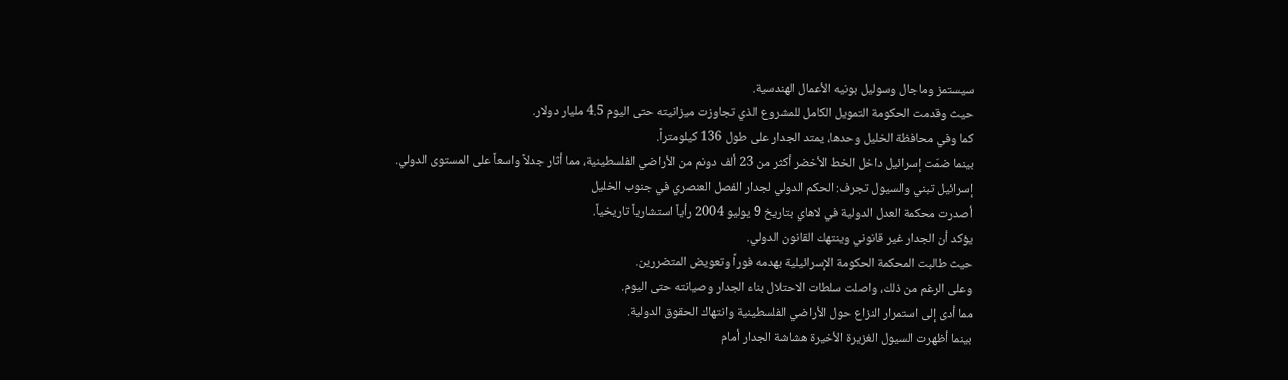سيستمز وماجال وسوليل بونيه الأعمال الهندسية.
حيث وقدمت الحكومة التمويل الكامل للمشروع الذي تجاوزت ميزانيته حتى اليوم 4.5 مليار دولار.
كما وفي محافظة الخليل وحدها، يمتد الجدار على طول 136 كيلومتراً.
بينما ضمّت إسرائيل داخل الخط الأخضر أكثر من 23 ألف دونم من الأراضي الفلسطينية، مما أثار جدلاً واسعاً على المستوى الدولي.
إسرائيل تبني والسيول تجرف: الحكم الدولي لجدار الفصل العنصري في جنوب الخليل
أصدرت محكمة العدل الدولية في لاهاي بتاريخ 9 يوليو 2004 رأياً استشارياً تاريخياً.
يؤكد أن الجدار غير قانوني وينتهك القانون الدولي.
حيث طالبت المحكمة الحكومة الإسرائيلية بهدمه فوراً وتعويض المتضررين.
وعلى الرغم من ذلك، واصلت سلطات الاحتلال بناء الجدار وصيانته حتى اليوم.
مما أدى إلى استمرار النزاع حول الأراضي الفلسطينية وانتهاك الحقوق الدولية.
بينما أظهرت السيول الغزيرة الأخيرة هشاشة الجدار أمام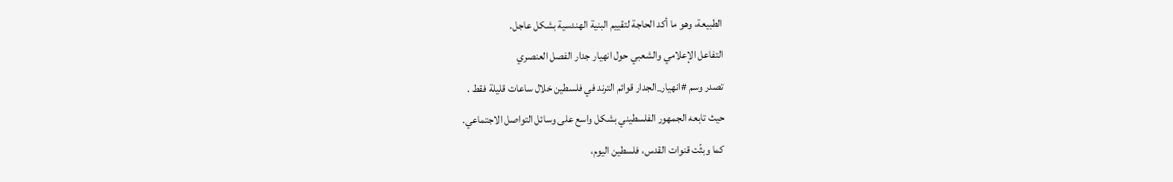الطبيعة، وهو ما أكد الحاجة لتقييم البنية الهندسية بشكل عاجل.
التفاعل الإعلامي والشعبي حول انهيار جدار الفصل العنصري
تصدر وسم #انهيار_الجدار قوائم الترند في فلسطين خلال ساعات قليلة فقط .
حيث تابعه الجمهور الفلسطيني بشكل واسع على وسائل التواصل الاجتماعي.
كما وبثّت قنوات القدس، فلسطين اليوم،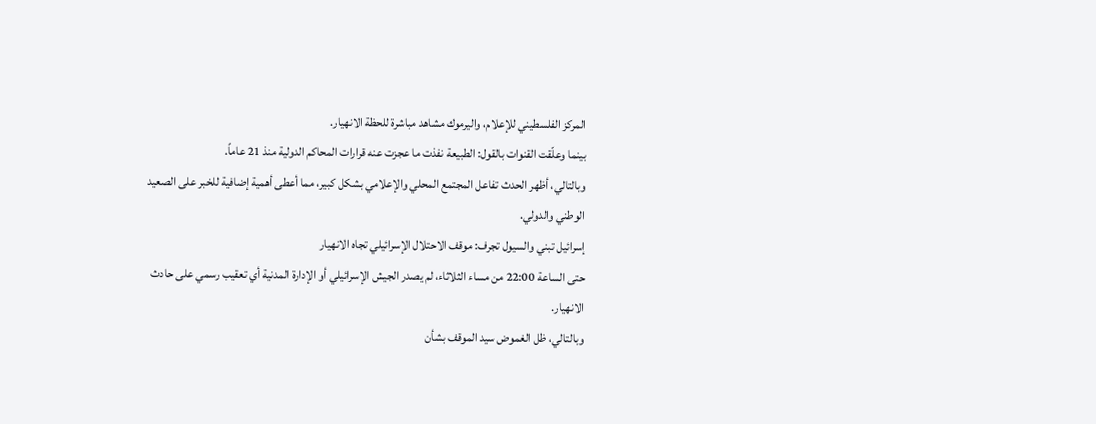المركز الفلسطيني للإعلام، واليرموك مشاهد مباشرة للحظة الانهيار.
بينما وعلّقت القنوات بالقول: الطبيعة نفذت ما عجزت عنه قرارات المحاكم الدولية منذ 21 عاماً.
وبالتالي، أظهر الحدث تفاعل المجتمع المحلي والإعلامي بشكل كبير، مما أعطى أهمية إضافية للخبر على الصعيد الوطني والدولي.
إسرائيل تبني والسيول تجرف: موقف الاحتلال الإسرائيلي تجاه الانهيار
حتى الساعة 22:00 من مساء الثلاثاء، لم يصدر الجيش الإسرائيلي أو الإدارة المدنية أي تعقيب رسمي على حادث الانهيار.
وبالتالي، ظل الغموض سيد الموقف بشأن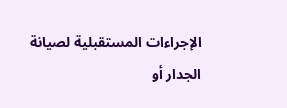الإجراءات المستقبلية لصيانة الجدار أو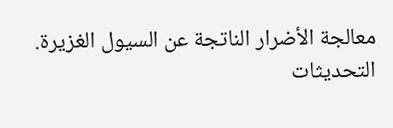معالجة الأضرار الناتجة عن السيول الغزيرة.
التحديثات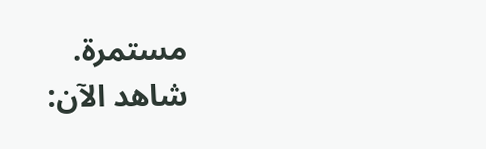مستمرة.
شاهد الآن: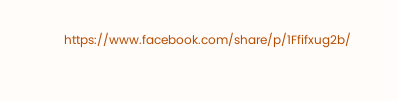https://www.facebook.com/share/p/1Ffifxug2b/